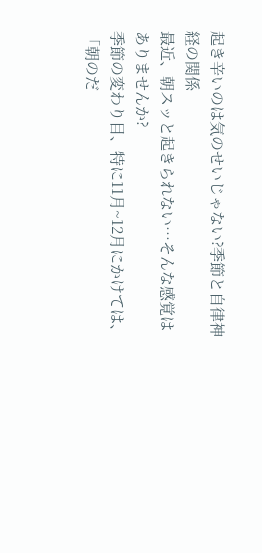起き辛いのは気のせいじゃない?季節と自律神経の関係
最近、朝スッと起きられない…そんな感覚はありませんか?
季節の変わり目、特に11月~12月にかけては、
「朝のだ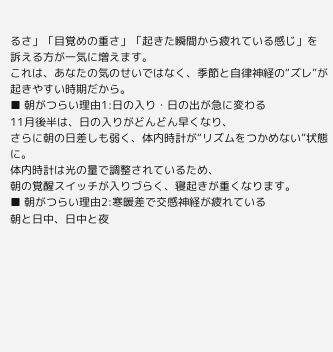るさ」「目覚めの重さ」「起きた瞬間から疲れている感じ」を
訴える方が一気に増えます。
これは、あなたの気のせいではなく、季節と自律神経の“ズレ”が起きやすい時期だから。
■ 朝がつらい理由1:日の入り・日の出が急に変わる
11月後半は、日の入りがどんどん早くなり、
さらに朝の日差しも弱く、体内時計が“リズムをつかめない”状態に。
体内時計は光の量で調整されているため、
朝の覚醒スイッチが入りづらく、寝起きが重くなります。
■ 朝がつらい理由2:寒暖差で交感神経が疲れている
朝と日中、日中と夜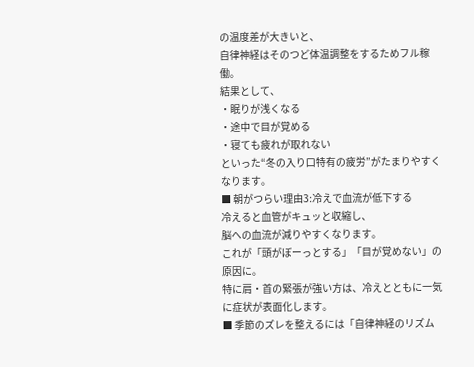の温度差が大きいと、
自律神経はそのつど体温調整をするためフル稼働。
結果として、
・眠りが浅くなる
・途中で目が覚める
・寝ても疲れが取れない
といった“冬の入り口特有の疲労”がたまりやすくなります。
■ 朝がつらい理由3:冷えで血流が低下する
冷えると血管がキュッと収縮し、
脳への血流が減りやすくなります。
これが「頭がぼーっとする」「目が覚めない」の原因に。
特に肩・首の緊張が強い方は、冷えとともに一気に症状が表面化します。
■ 季節のズレを整えるには「自律神経のリズム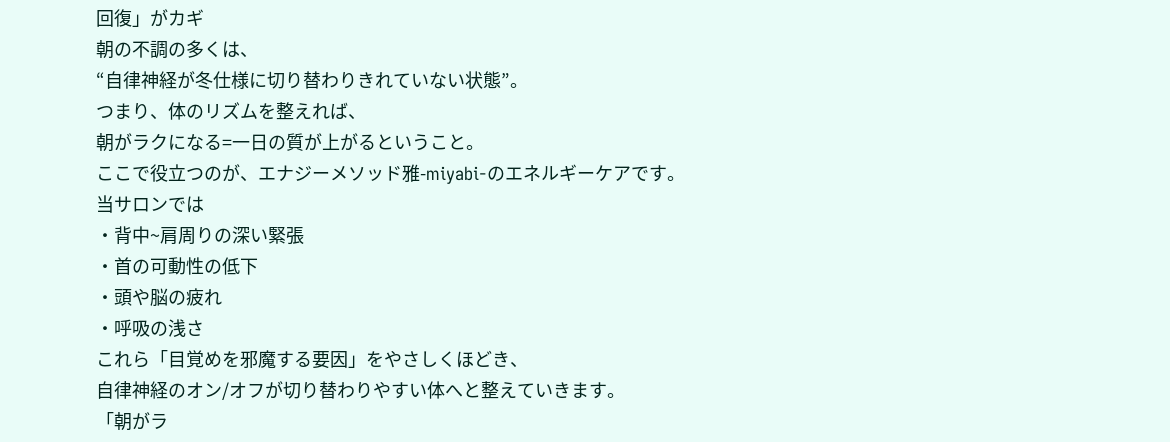回復」がカギ
朝の不調の多くは、
“自律神経が冬仕様に切り替わりきれていない状態”。
つまり、体のリズムを整えれば、
朝がラクになる=一日の質が上がるということ。
ここで役立つのが、エナジーメソッド雅-miyabi-のエネルギーケアです。
当サロンでは
・背中~肩周りの深い緊張
・首の可動性の低下
・頭や脳の疲れ
・呼吸の浅さ
これら「目覚めを邪魔する要因」をやさしくほどき、
自律神経のオン/オフが切り替わりやすい体へと整えていきます。
「朝がラ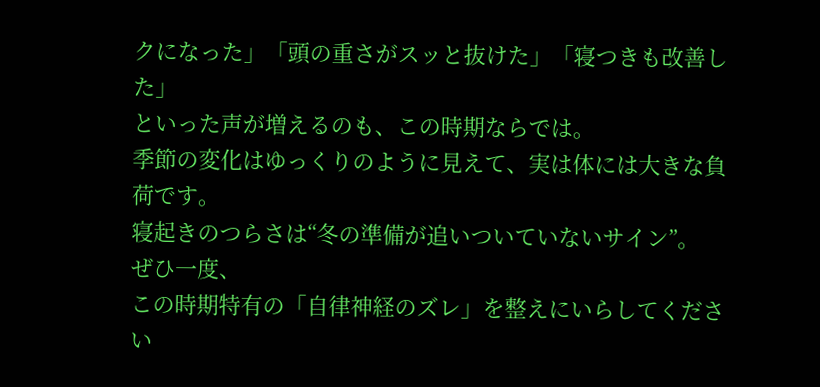クになった」「頭の重さがスッと抜けた」「寝つきも改善した」
といった声が増えるのも、この時期ならでは。
季節の変化はゆっくりのように見えて、実は体には大きな負荷です。
寝起きのつらさは“冬の準備が追いついていないサイン”。
ぜひ一度、
この時期特有の「自律神経のズレ」を整えにいらしてください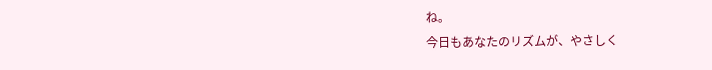ね。
今日もあなたのリズムが、やさしく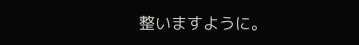整いますように。